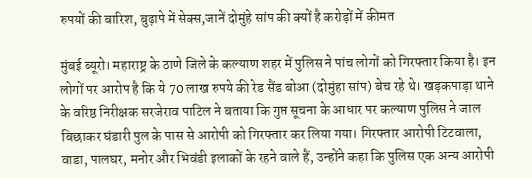रुपयों की बारिश, बुढ़ापे में सेक्स,जानें दोमुंहे सांप की क्यों है करोड़ों में कीमत

मुंबई ब्यूरो। महाराष्ट्र के ठाणे जिले के कल्याण शहर में पुलिस ने पांच लोगों को गिरफ्तार किया है। इन लोगों पर आरोप है कि ये 70 लाख रुपये की रेड सैंड बोआ (दोमुंहा सांप) बेच रहे थे। खड़कपाड़ा थाने के वरिष्ठ निरीक्षक सरजेराव पाटिल ने बताया कि गुप्त सूचना के आधार पर कल्याण पुलिस ने जाल बिछाकर घंडारी पुल के पास से आरोपी को गिरफ्तार कर लिया गया। गिरफ्तार आरोपी टिटवाला, वाडा, पालघर, मनोर और भिवंडी इलाकों के रहने वाले हैं, उन्होंने कहा कि पुलिस एक अन्य आरोपी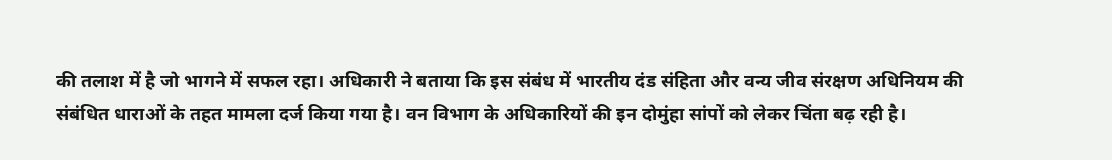की तलाश में है जो भागने में सफल रहा। अधिकारी ने बताया कि इस संबंध में भारतीय दंड संहिता और वन्य जीव संरक्षण अधिनियम की संबंधित धाराओं के तहत मामला दर्ज किया गया है। वन विभाग के अधिकारियों की इन दोमुंहा सांपों को लेकर चिंता बढ़ रही है।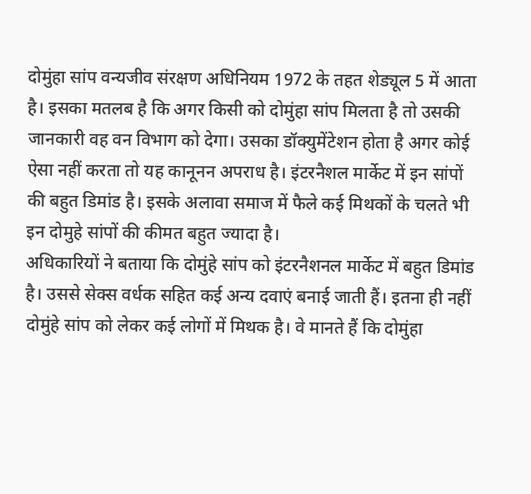दोमुंहा सांप वन्यजीव संरक्षण अधिनियम 1972 के तहत शेड्यूल 5 में आता है। इसका मतलब है कि अगर किसी को दोमुंहा सांप मिलता है तो उसकी जानकारी वह वन विभाग को देगा। उसका डॉक्युमेंटेशन होता है अगर कोई ऐसा नहीं करता तो यह कानूनन अपराध है। इंटरनैशल मार्केट में इन सांपों की बहुत डिमांड है। इसके अलावा समाज में फैले कई मिथकों के चलते भी इन दोमुहे सांपों की कीमत बहुत ज्यादा है।
अधिकारियों ने बताया कि दोमुंहे सांप को इंटरनैशनल मार्केट में बहुत डिमांड है। उससे सेक्स वर्धक सहित कई अन्य दवाएं बनाई जाती हैं। इतना ही नहीं दोमुंहे सांप को लेकर कई लोगों में मिथक है। वे मानते हैं कि दोमुंहा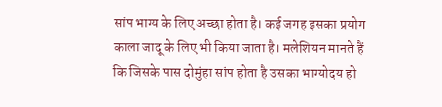सांप भाग्य के लिए अच्छा होता है। कई जगह इसका प्रयोग काला जादू के लिए भी किया जाता है। मलेशियन मानते हैं कि जिसके पास दोमुंहा सांप होता है उसका भाग्योदय हो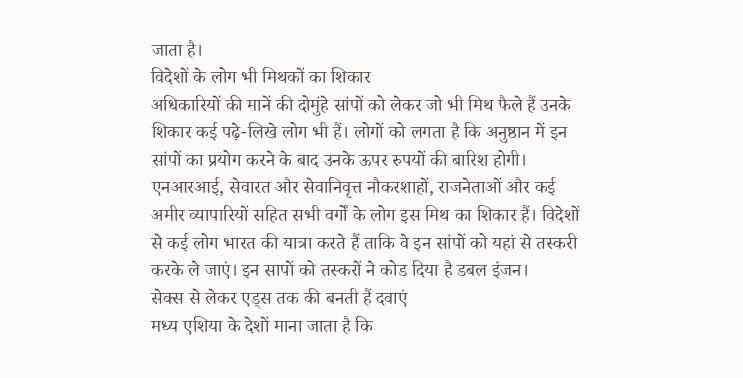जाता है।
विदेशों के लोग भी मिथकों का शिकार
अधिकारियों की मानें की दोमुंहे सांपों को लेकर जो भी मिथ फैले हैं उनके शिकार कई पढ़े-लिखे लोग भी हैं। लोगों को लगता है कि अनुष्ठान में इन सांपों का प्रयोग करने के बाद उनके ऊपर रुपयों की बारिश होगी। एनआरआई, सेवारत और सेवानिवृत्त नौकरशाहों, राजनेताओं और कई अमीर व्यापारियों सहित सभी वर्गों के लोग इस मिथ का शिकार हैं। विदेशों से कई लोग भारत की यात्रा करते हैं ताकि वे इन सांपों को यहां से तस्करी करके ले जाएं। इन सापों को तस्करों ने कोड दिया है डबल इंजन।
सेक्स से लेकर एड्स तक की बनती हैं दवाएं
मध्य एशिया के देशों माना जाता है कि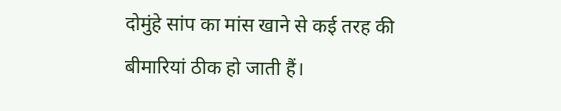दोमुंहे सांप का मांस खाने से कई तरह की बीमारियां ठीक हो जाती हैं।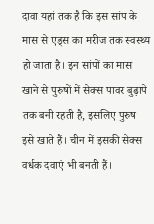दावा यहां तक है कि इस सांप के मास से एड्स का मरीज तक स्वस्थ्य हो जाता है। इन सांपों का मास खाने से पुरुषों में सेक्स पावर बुढ़ापे तक बनी रहती है, इसलिए पुरुष इसे खाते हैं। चीन में इसकी सेक्स वर्धक दवाएं भी बनती हैं।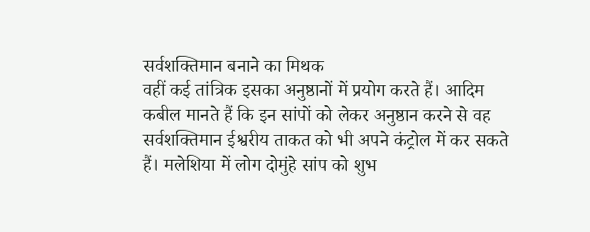सर्वशक्तिमान बनाने का मिथक
वहीं कई तांत्रिक इसका अनुष्ठानों में प्रयोग करते हैं। आदिम कबील मानते हैं कि इन सांपों को लेकर अनुष्ठान करने से वह सर्वशक्तिमान ईश्वरीय ताकत को भी अपने कंट्रोल में कर सकते हैं। मलेशिया में लोग दोमुंहे सांप को शुभ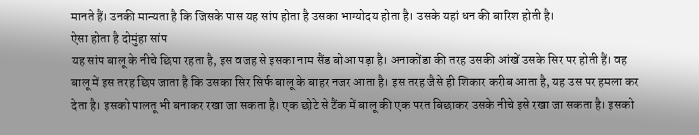मानते हैं। उनकी मान्यता है कि जिसके पास यह सांप होता है उसका भाग्योदय होता है। उसके यहां धन की बारिश होती है।
ऐसा होता है दोमुंहा सांप
यह सांप बालू के नीचे छिपा रहता है, इस वजह से इसका नाम सैंड बोआ पड़ा है। अनाकोंडा की तरह उसकी आंखें उसके सिर पर होती हैं। वह बालू में इस तरह छिप जाता है कि उसका सिर सिर्फ बालू के बाहर नजर आता है। इस तरह जैसे ही शिकार करीब आता है, यह उस पर हमला कर देता है। इसको पालतू भी बनाकर रखा जा सकता है। एक छोटे से टैंक में बालू की एक परत बिछाकर उसके नीचे इसे रखा जा सकता है। इसको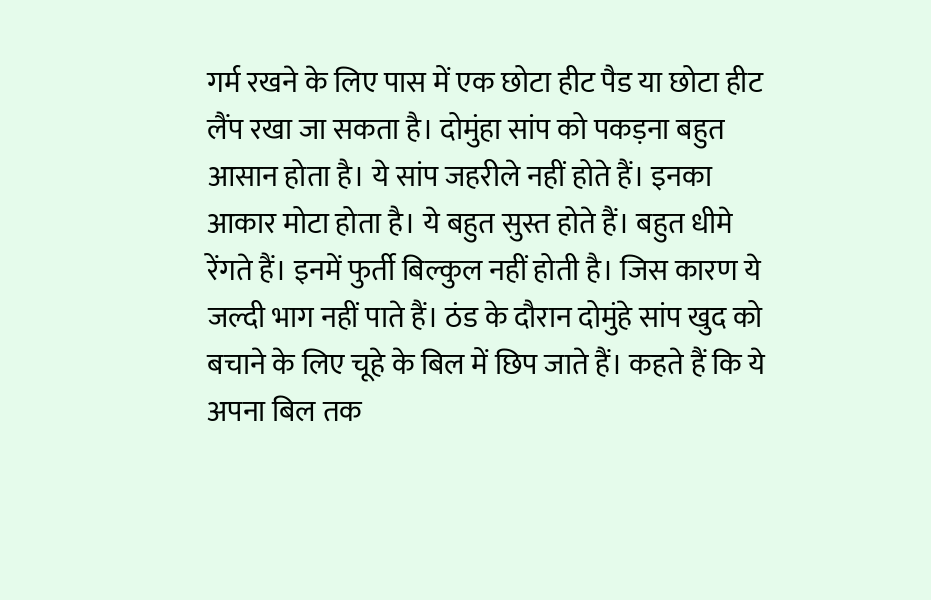गर्म रखने के लिए पास में एक छोटा हीट पैड या छोटा हीट लैंप रखा जा सकता है। दोमुंहा सांप को पकड़ना बहुत आसान होता है। ये सांप जहरीले नहीं होते हैं। इनका आकार मोटा होता है। ये बहुत सुस्त होते हैं। बहुत धीमे रेंगते हैं। इनमें फुर्ती बिल्कुल नहीं होती है। जिस कारण ये जल्दी भाग नहीं पाते हैं। ठंड के दौरान दोमुंहे सांप खुद को बचाने के लिए चूहे के बिल में छिप जाते हैं। कहते हैं कि ये अपना बिल तक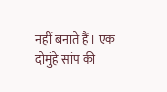नहीं बनाते हैं। एक दोमुंहे सांप की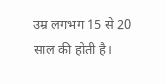उम्र लगभग 15 से 20 साल की होती है।